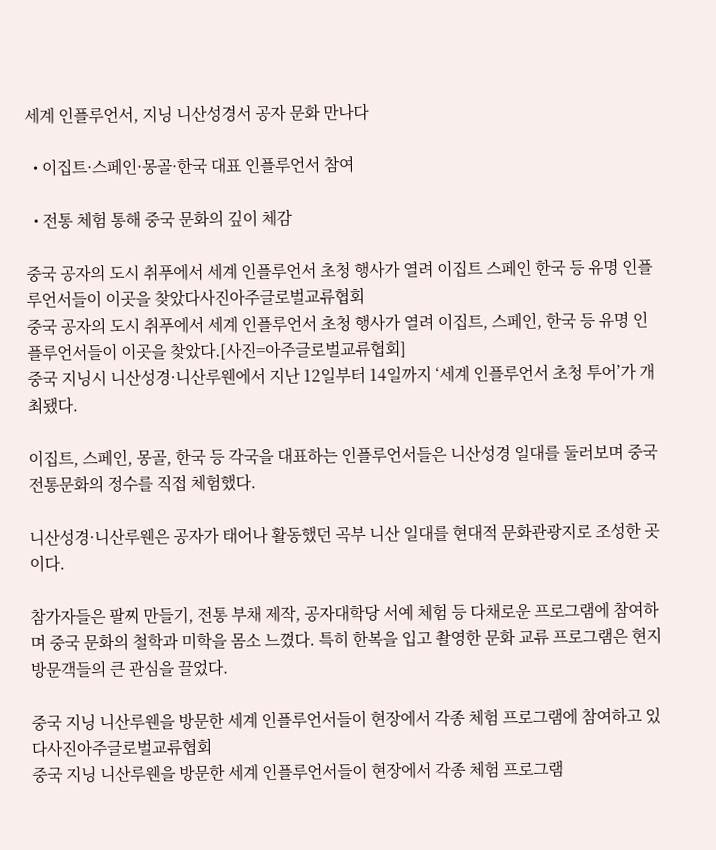세계 인플루언서, 지닝 니산성경서 공자 문화 만나다

  • 이집트·스페인·몽골·한국 대표 인플루언서 참여

  • 전통 체험 통해 중국 문화의 깊이 체감

중국 공자의 도시 취푸에서 세계 인플루언서 초청 행사가 열려 이집트 스페인 한국 등 유명 인플루언서들이 이곳을 찾았다사진아주글로벌교류협회
중국 공자의 도시 취푸에서 세계 인플루언서 초청 행사가 열려 이집트, 스페인, 한국 등 유명 인플루언서들이 이곳을 찾았다.[사진=아주글로벌교류협회]
중국 지닝시 니산성경·니산루웬에서 지난 12일부터 14일까지 ‘세계 인플루언서 초청 투어’가 개최됐다.

이집트, 스페인, 몽골, 한국 등 각국을 대표하는 인플루언서들은 니산성경 일대를 둘러보며 중국 전통문화의 정수를 직접 체험했다.

니산성경·니산루웬은 공자가 태어나 활동했던 곡부 니산 일대를 현대적 문화관광지로 조성한 곳이다.

참가자들은 팔찌 만들기, 전통 부채 제작, 공자대학당 서예 체험 등 다채로운 프로그램에 참여하며 중국 문화의 철학과 미학을 몸소 느꼈다. 특히 한복을 입고 촬영한 문화 교류 프로그램은 현지 방문객들의 큰 관심을 끌었다.

중국 지닝 니산루웬을 방문한 세계 인플루언서들이 현장에서 각종 체험 프로그램에 참여하고 있다사진아주글로벌교류협회
중국 지닝 니산루웬을 방문한 세계 인플루언서들이 현장에서 각종 체험 프로그램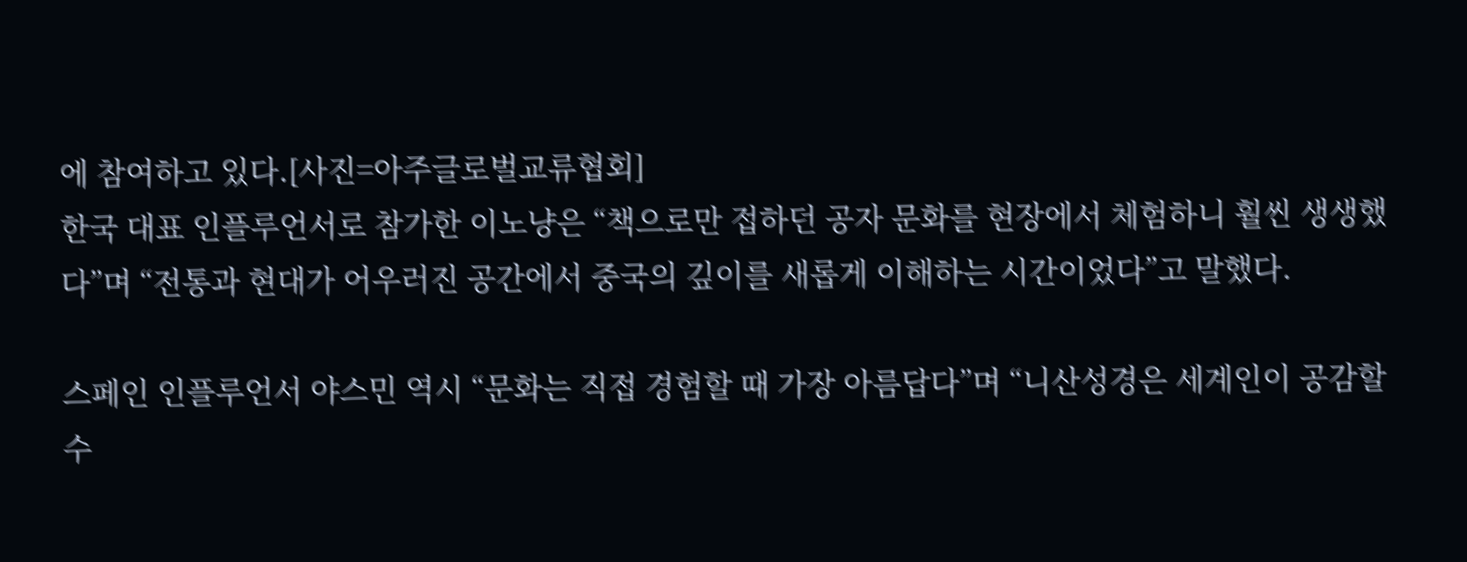에 참여하고 있다.[사진=아주글로벌교류협회]
한국 대표 인플루언서로 참가한 이노냥은 “책으로만 접하던 공자 문화를 현장에서 체험하니 훨씬 생생했다”며 “전통과 현대가 어우러진 공간에서 중국의 깊이를 새롭게 이해하는 시간이었다”고 말했다.

스페인 인플루언서 야스민 역시 “문화는 직접 경험할 때 가장 아름답다”며 “니산성경은 세계인이 공감할 수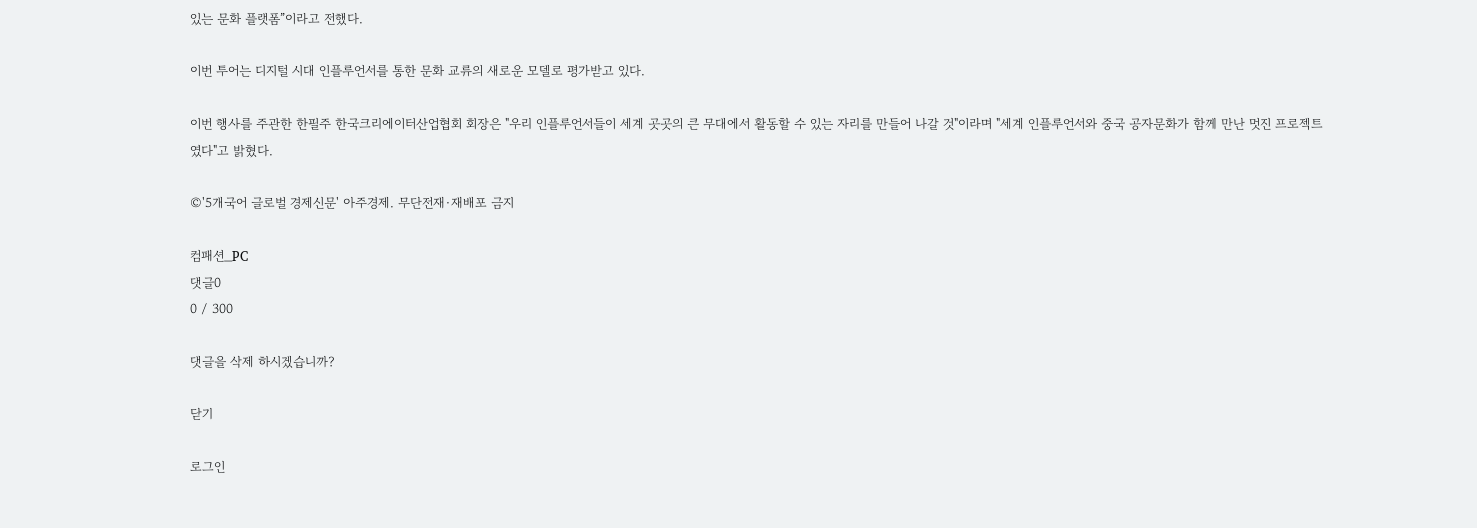있는 문화 플랫폼”이라고 전했다.

이번 투어는 디지털 시대 인플루언서를 통한 문화 교류의 새로운 모델로 평가받고 있다.

이번 행사를 주관한 한필주 한국크리에이터산업협회 회장은 "우리 인플루언서들이 세계 곳곳의 큰 무대에서 활동할 수 있는 자리를 만들어 나갈 것"이라며 "세계 인플루언서와 중국 공자문화가 함께 만난 멋진 프로젝트였다"고 밝혔다.

©'5개국어 글로벌 경제신문' 아주경제. 무단전재·재배포 금지

컴패션_PC
댓글0
0 / 300

댓글을 삭제 하시겠습니까?

닫기

로그인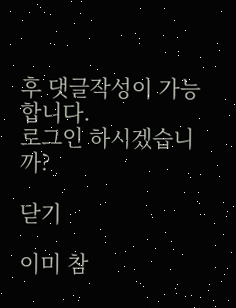후 댓글작성이 가능합니다.
로그인 하시겠습니까?

닫기

이미 참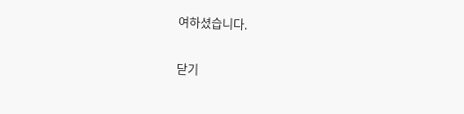여하셨습니다.

닫기